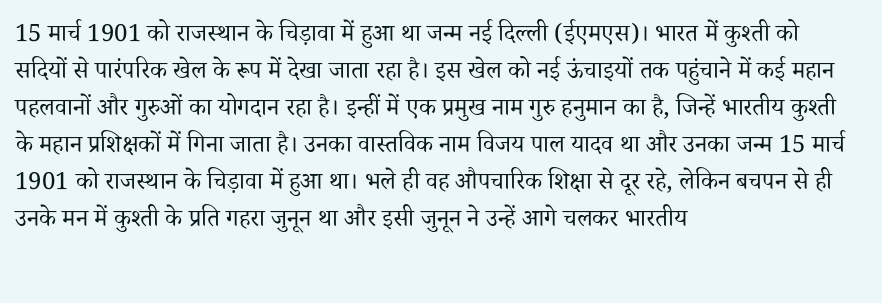15 मार्च 1901 को राजस्थान के चिड़ावा में हुआ था जन्म नई दिल्ली (ईएमएस)। भारत में कुश्ती को सदियों से पारंपरिक खेल के रूप में देखा जाता रहा है। इस खेल को नई ऊंचाइयों तक पहुंचाने में कई महान पहलवानों और गुरुओं का योगदान रहा है। इन्हीं में एक प्रमुख नाम गुरु हनुमान का है, जिन्हें भारतीय कुश्ती के महान प्रशिक्षकों में गिना जाता है। उनका वास्तविक नाम विजय पाल यादव था और उनका जन्म 15 मार्च 1901 को राजस्थान के चिड़ावा में हुआ था। भले ही वह औपचारिक शिक्षा से दूर रहे, लेकिन बचपन से ही उनके मन में कुश्ती के प्रति गहरा जुनून था और इसी जुनून ने उन्हें आगे चलकर भारतीय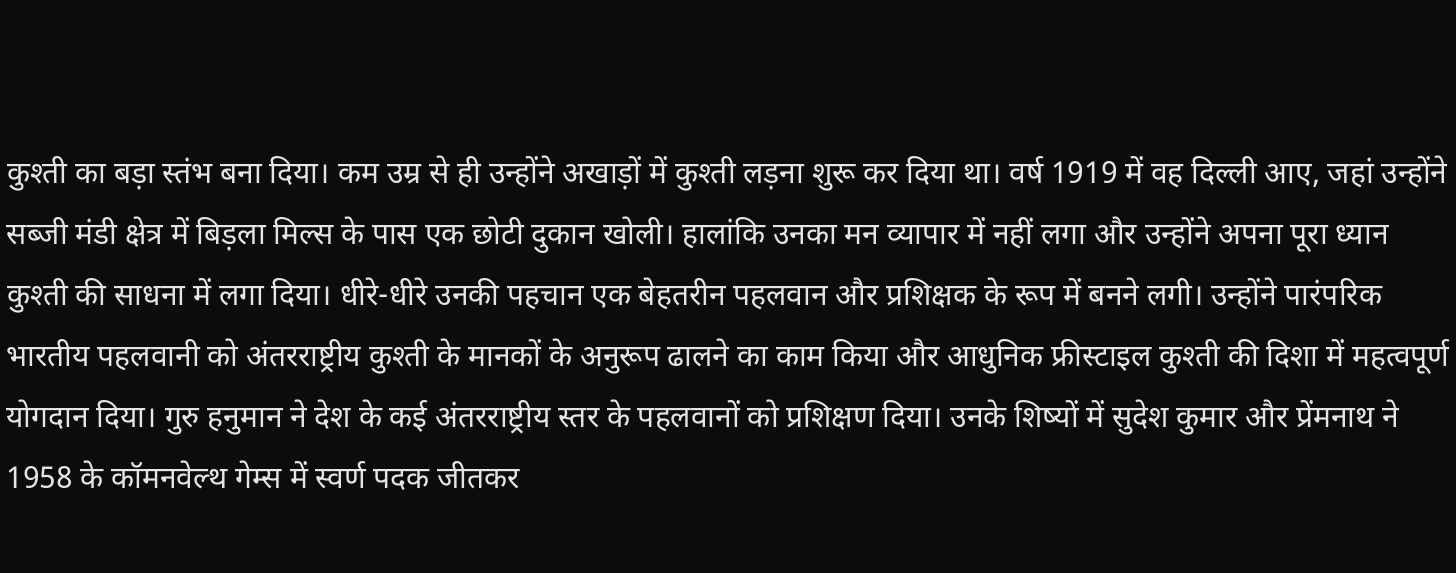कुश्ती का बड़ा स्तंभ बना दिया। कम उम्र से ही उन्होंने अखाड़ों में कुश्ती लड़ना शुरू कर दिया था। वर्ष 1919 में वह दिल्ली आए, जहां उन्होंने सब्जी मंडी क्षेत्र में बिड़ला मिल्स के पास एक छोटी दुकान खोली। हालांकि उनका मन व्यापार में नहीं लगा और उन्होंने अपना पूरा ध्यान कुश्ती की साधना में लगा दिया। धीरे-धीरे उनकी पहचान एक बेहतरीन पहलवान और प्रशिक्षक के रूप में बनने लगी। उन्होंने पारंपरिक भारतीय पहलवानी को अंतरराष्ट्रीय कुश्ती के मानकों के अनुरूप ढालने का काम किया और आधुनिक फ्रीस्टाइल कुश्ती की दिशा में महत्वपूर्ण योगदान दिया। गुरु हनुमान ने देश के कई अंतरराष्ट्रीय स्तर के पहलवानों को प्रशिक्षण दिया। उनके शिष्यों में सुदेश कुमार और प्रेंमनाथ ने 1958 के कॉमनवेल्थ गेम्स में स्वर्ण पदक जीतकर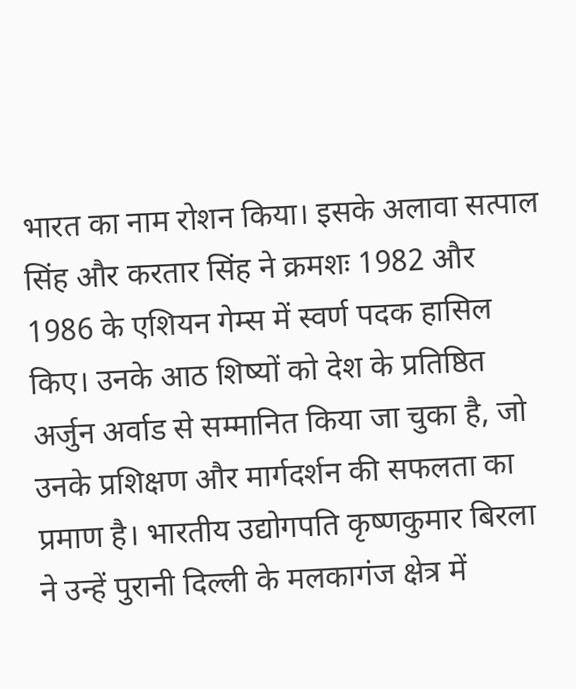भारत का नाम रोशन किया। इसके अलावा सत्पाल सिंह और करतार सिंह ने क्रमशः 1982 और 1986 के एशियन गेम्स में स्वर्ण पदक हासिल किए। उनके आठ शिष्यों को देश के प्रतिष्ठित अर्जुन अर्वाड से सम्मानित किया जा चुका है, जो उनके प्रशिक्षण और मार्गदर्शन की सफलता का प्रमाण है। भारतीय उद्योगपति कृष्णकुमार बिरला ने उन्हें पुरानी दिल्ली के मलकागंज क्षेत्र में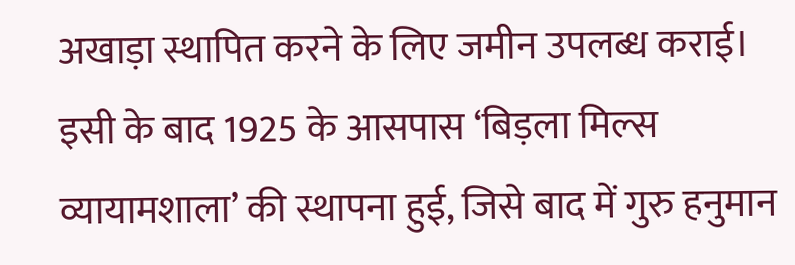अखाड़ा स्थापित करने के लिए जमीन उपलब्ध कराई। इसी के बाद 1925 के आसपास ‘बिड़ला मिल्स व्यायामशाला’ की स्थापना हुई, जिसे बाद में गुरु हनुमान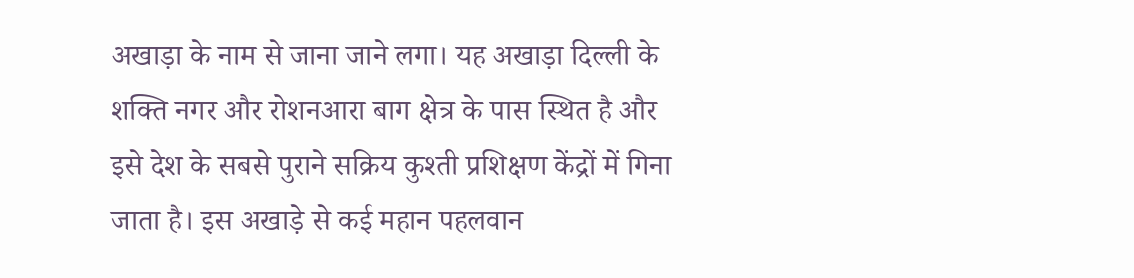अखाड़ा के नाम से जाना जाने लगा। यह अखाड़ा दिल्ली के शक्ति नगर और रोशनआरा बाग क्षेत्र के पास स्थित है और इसे देश के सबसे पुराने सक्रिय कुश्ती प्रशिक्षण केंद्रों में गिना जाता है। इस अखाड़े से कई महान पहलवान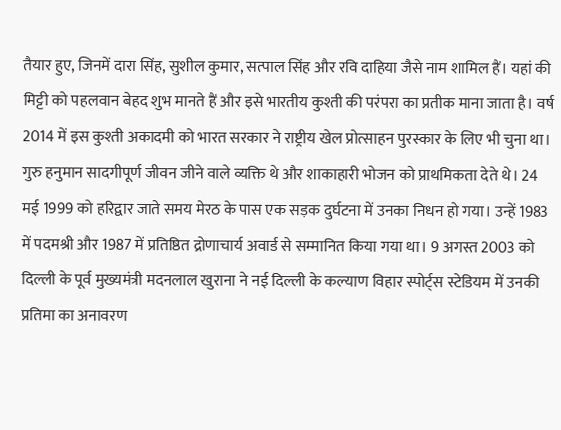तैयार हुए, जिनमें दारा सिंह, सुशील कुमार, सत्पाल सिंह और रवि दाहिया जैसे नाम शामिल हैं। यहां की मिट्टी को पहलवान बेहद शुभ मानते हैं और इसे भारतीय कुश्ती की परंपरा का प्रतीक माना जाता है। वर्ष 2014 में इस कुश्ती अकादमी को भारत सरकार ने राष्ट्रीय खेल प्रोत्साहन पुरस्कार के लिए भी चुना था। गुरु हनुमान सादगीपूर्ण जीवन जीने वाले व्यक्ति थे और शाकाहारी भोजन को प्राथमिकता देते थे। 24 मई 1999 को हरिद्वार जाते समय मेरठ के पास एक सड़क दुर्घटना में उनका निधन हो गया। उन्हें 1983 में पदमश्री और 1987 में प्रतिष्ठित द्रोणाचार्य अवार्ड से सम्मानित किया गया था। 9 अगस्त 2003 को दिल्ली के पूर्व मुख्यमंत्री मदनलाल खुराना ने नई दिल्ली के कल्याण विहार स्पोर्ट्स स्टेडियम में उनकी प्रतिमा का अनावरण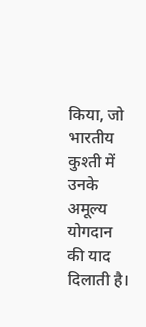किया, जो भारतीय कुश्ती में उनके अमूल्य योगदान की याद दिलाती है।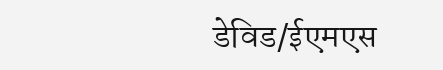डेविड/ईएमएस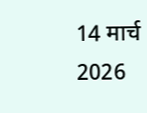14 मार्च 2026